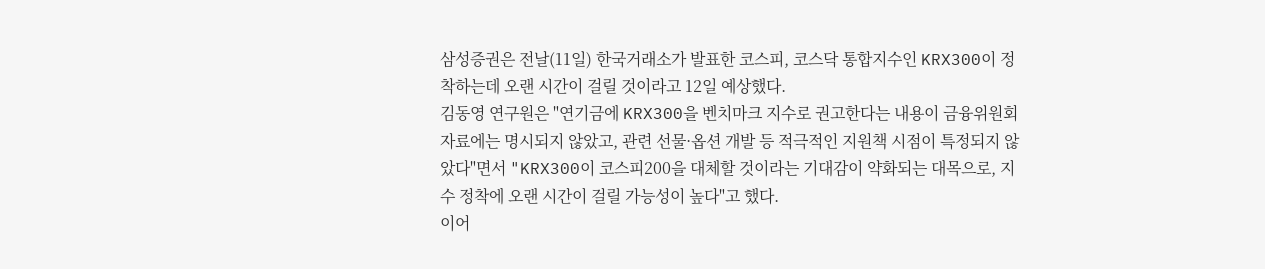삼성증권은 전날(11일) 한국거래소가 발표한 코스피, 코스닥 통합지수인 KRX300이 정착하는데 오랜 시간이 걸릴 것이라고 12일 예상했다.
김동영 연구원은 "연기금에 KRX300을 벤치마크 지수로 권고한다는 내용이 금융위원회 자료에는 명시되지 않았고, 관련 선물·옵션 개발 등 적극적인 지원책 시점이 특정되지 않았다"면서 "KRX300이 코스피200을 대체할 것이라는 기대감이 약화되는 대목으로, 지수 정착에 오랜 시간이 걸릴 가능성이 높다"고 했다.
이어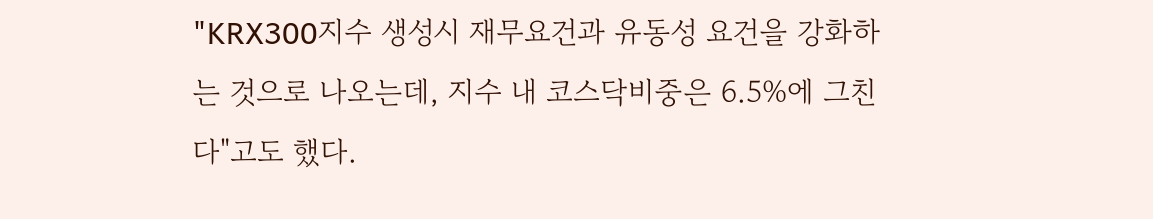"KRX300지수 생성시 재무요건과 유동성 요건을 강화하는 것으로 나오는데, 지수 내 코스닥비중은 6.5%에 그친다"고도 했다.